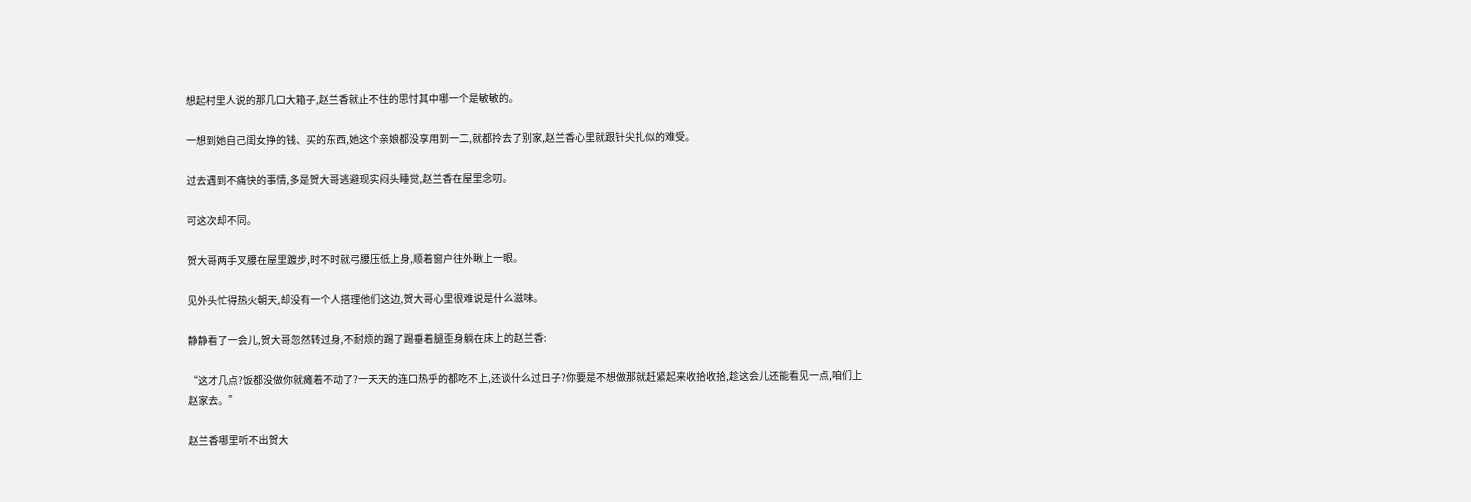想起村里人说的那几口大箱子,赵兰香就止不住的思忖其中哪一个是敏敏的。

一想到她自己闺女挣的钱、买的东西,她这个亲娘都没享用到一二,就都拎去了别家,赵兰香心里就跟针尖扎似的难受。

过去遇到不痛快的事情,多是贺大哥逃避现实闷头睡觉,赵兰香在屋里念叨。

可这次却不同。

贺大哥两手叉腰在屋里踱步,时不时就弓腰压低上身,顺着窗户往外瞅上一眼。

见外头忙得热火朝天,却没有一个人搭理他们这边,贺大哥心里很难说是什么滋味。

静静看了一会儿,贺大哥忽然转过身,不耐烦的踢了踢垂着腿歪身躺在床上的赵兰香:

“这才几点?饭都没做你就瘫着不动了?一天天的连口热乎的都吃不上,还谈什么过日子?你要是不想做那就赶紧起来收拾收拾,趁这会儿还能看见一点,咱们上赵家去。”

赵兰香哪里听不出贺大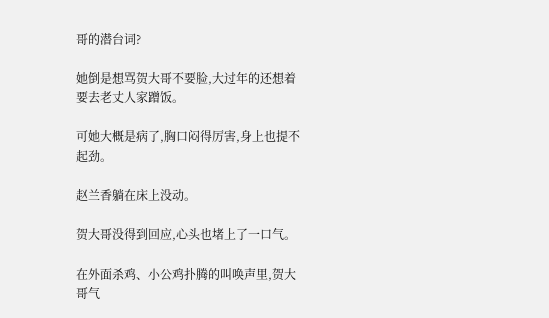哥的潜台词?

她倒是想骂贺大哥不要脸,大过年的还想着要去老丈人家蹭饭。

可她大概是病了,胸口闷得厉害,身上也提不起劲。

赵兰香躺在床上没动。

贺大哥没得到回应,心头也堵上了一口气。

在外面杀鸡、小公鸡扑腾的叫唤声里,贺大哥气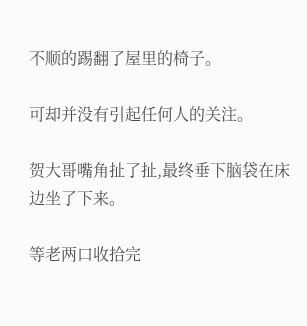不顺的踢翻了屋里的椅子。

可却并没有引起任何人的关注。

贺大哥嘴角扯了扯,最终垂下脑袋在床边坐了下来。

等老两口收拾完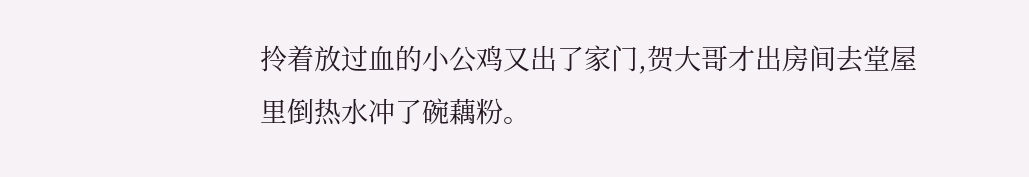拎着放过血的小公鸡又出了家门,贺大哥才出房间去堂屋里倒热水冲了碗藕粉。